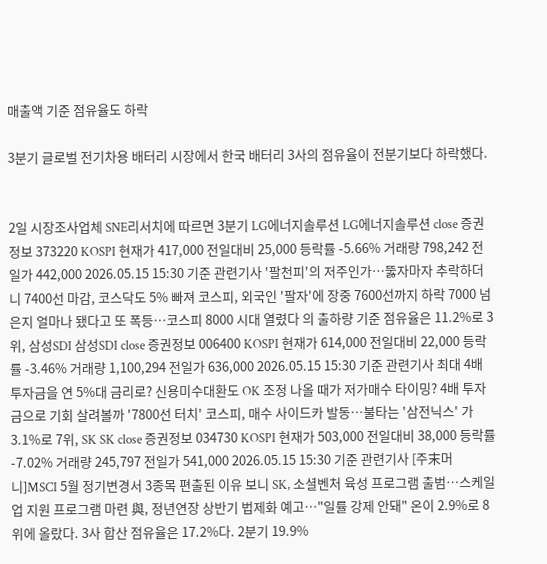매출액 기준 점유율도 하락

3분기 글로벌 전기차용 배터리 시장에서 한국 배터리 3사의 점유율이 전분기보다 하락했다.


2일 시장조사업체 SNE리서치에 따르면 3분기 LG에너지솔루션 LG에너지솔루션 close 증권정보 373220 KOSPI 현재가 417,000 전일대비 25,000 등락률 -5.66% 거래량 798,242 전일가 442,000 2026.05.15 15:30 기준 관련기사 '팔천피'의 저주인가…뚫자마자 추락하더니 7400선 마감, 코스닥도 5% 빠져 코스피, 외국인 '팔자'에 장중 7600선까지 하락 7000 넘은지 얼마나 됐다고 또 폭등…코스피 8000 시대 열렸다 의 출하량 기준 점유율은 11.2%로 3위, 삼성SDI 삼성SDI close 증권정보 006400 KOSPI 현재가 614,000 전일대비 22,000 등락률 -3.46% 거래량 1,100,294 전일가 636,000 2026.05.15 15:30 기준 관련기사 최대 4배 투자금을 연 5%대 금리로? 신용미수대환도 OK 조정 나올 때가 저가매수 타이밍? 4배 투자금으로 기회 살려볼까 '7800선 터치' 코스피, 매수 사이드카 발동…불타는 '삼전닉스' 가 3.1%로 7위, SK SK close 증권정보 034730 KOSPI 현재가 503,000 전일대비 38,000 등락률 -7.02% 거래량 245,797 전일가 541,000 2026.05.15 15:30 기준 관련기사 [주末머니]MSCI 5월 정기변경서 3종목 편출된 이유 보니 SK, 소셜벤처 육성 프로그램 출범…스케일업 지원 프로그램 마련 與, 정년연장 상반기 법제화 예고…"일률 강제 안돼" 온이 2.9%로 8위에 올랐다. 3사 합산 점유율은 17.2%다. 2분기 19.9%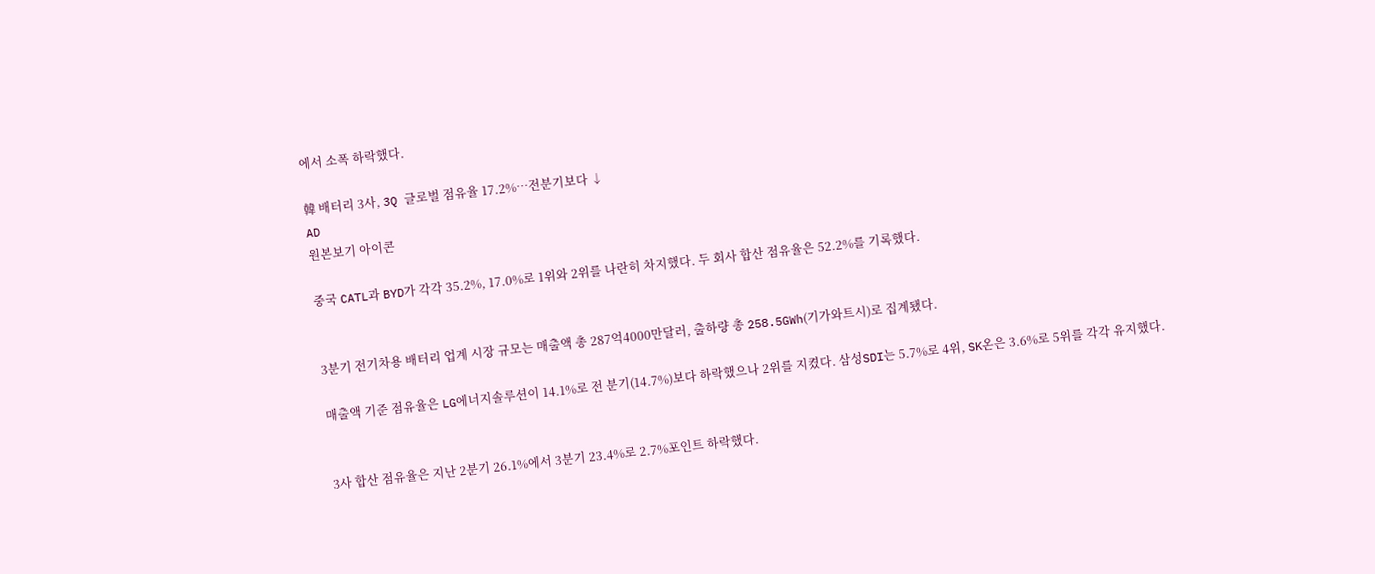에서 소폭 하락했다.

韓 배터리 3사, 3Q 글로벌 점유율 17.2%…전분기보다 ↓
AD
원본보기 아이콘

중국 CATL과 BYD가 각각 35.2%, 17.0%로 1위와 2위를 나란히 차지했다. 두 회사 합산 점유율은 52.2%를 기록했다.


3분기 전기차용 배터리 업계 시장 규모는 매출액 총 287억4000만달러, 출하량 총 258.5GWh(기가와트시)로 집계됐다.

매출액 기준 점유율은 LG에너지솔루션이 14.1%로 전 분기(14.7%)보다 하락했으나 2위를 지켰다. 삼성SDI는 5.7%로 4위, SK온은 3.6%로 5위를 각각 유지했다.


3사 합산 점유율은 지난 2분기 26.1%에서 3분기 23.4%로 2.7%포인트 하락했다.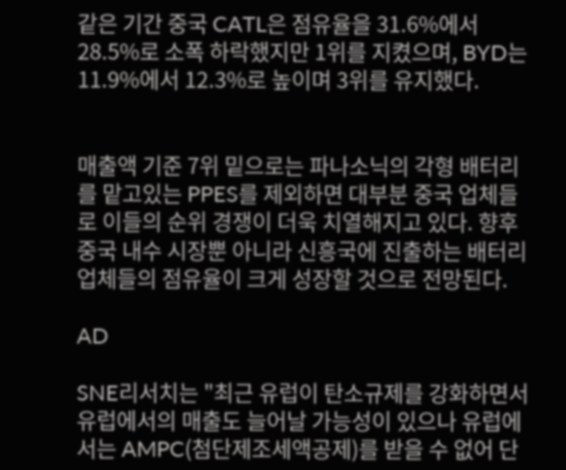같은 기간 중국 CATL은 점유율을 31.6%에서 28.5%로 소폭 하락했지만 1위를 지켰으며, BYD는 11.9%에서 12.3%로 높이며 3위를 유지했다.


매출액 기준 7위 밑으로는 파나소닉의 각형 배터리를 맡고있는 PPES를 제외하면 대부분 중국 업체들로 이들의 순위 경쟁이 더욱 치열해지고 있다. 향후 중국 내수 시장뿐 아니라 신흥국에 진출하는 배터리 업체들의 점유율이 크게 성장할 것으로 전망된다.

AD

SNE리서치는 "최근 유럽이 탄소규제를 강화하면서 유럽에서의 매출도 늘어날 가능성이 있으나 유럽에서는 AMPC(첨단제조세액공제)를 받을 수 없어 단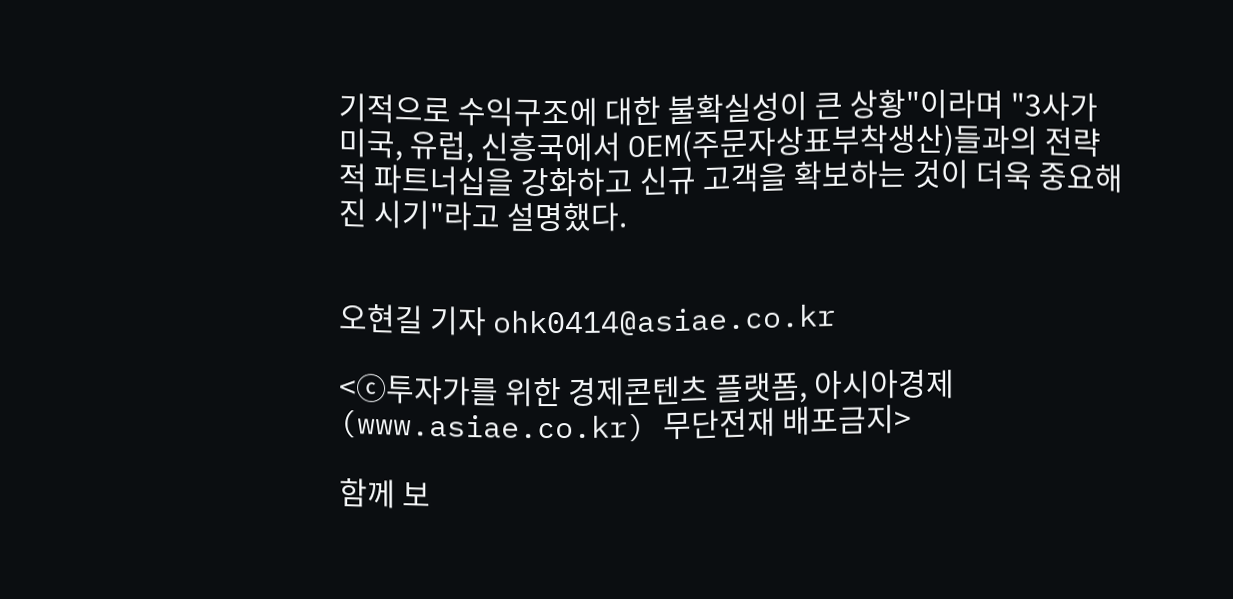기적으로 수익구조에 대한 불확실성이 큰 상황"이라며 "3사가 미국, 유럽, 신흥국에서 OEM(주문자상표부착생산)들과의 전략적 파트너십을 강화하고 신규 고객을 확보하는 것이 더욱 중요해진 시기"라고 설명했다.


오현길 기자 ohk0414@asiae.co.kr

<ⓒ투자가를 위한 경제콘텐츠 플랫폼, 아시아경제(www.asiae.co.kr) 무단전재 배포금지>

함께 보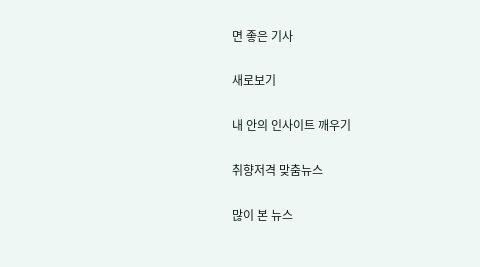면 좋은 기사

새로보기

내 안의 인사이트 깨우기

취향저격 맞춤뉴스

많이 본 뉴스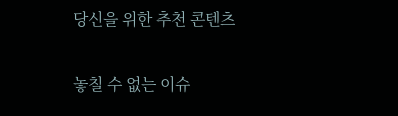당신을 위한 추천 콘텐츠

놓칠 수 없는 이슈